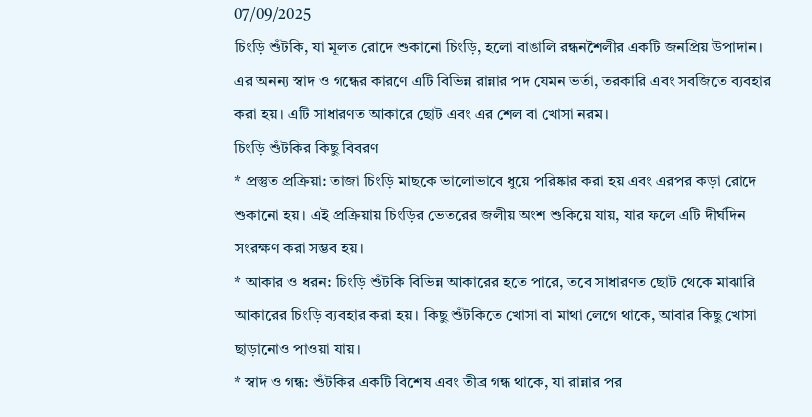07/09/2025
চিংড়ি শুঁটকি, যা মূলত রোদে শুকানো চিংড়ি, হলো বাঙালি রন্ধনশৈলীর একটি জনপ্রিয় উপাদান। এর অনন্য স্বাদ ও গন্ধের কারণে এটি বিভিন্ন রান্নার পদ যেমন ভর্তা, তরকারি এবং সবজিতে ব্যবহার করা হয়। এটি সাধারণত আকারে ছোট এবং এর শেল বা খোসা নরম।
চিংড়ি শুঁটকির কিছু বিবরণ
* প্রস্তুত প্রক্রিয়া: তাজা চিংড়ি মাছকে ভালোভাবে ধুয়ে পরিষ্কার করা হয় এবং এরপর কড়া রোদে শুকানো হয়। এই প্রক্রিয়ায় চিংড়ির ভেতরের জলীয় অংশ শুকিয়ে যায়, যার ফলে এটি দীর্ঘদিন সংরক্ষণ করা সম্ভব হয়।
* আকার ও ধরন: চিংড়ি শুঁটকি বিভিন্ন আকারের হতে পারে, তবে সাধারণত ছোট থেকে মাঝারি আকারের চিংড়ি ব্যবহার করা হয়। কিছু শুঁটকিতে খোসা বা মাথা লেগে থাকে, আবার কিছু খোসা ছাড়ানোও পাওয়া যায়।
* স্বাদ ও গন্ধ: শুঁটকির একটি বিশেষ এবং তীব্র গন্ধ থাকে, যা রান্নার পর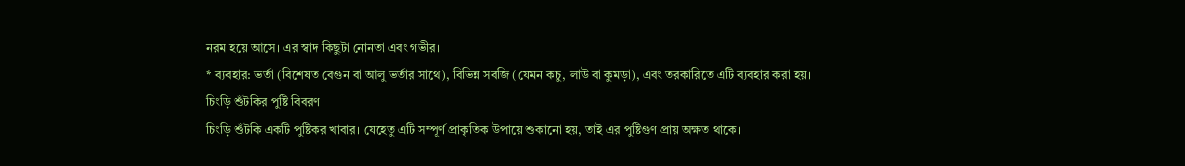নরম হয়ে আসে। এর স্বাদ কিছুটা নোনতা এবং গভীর।
* ব্যবহার: ভর্তা (বিশেষত বেগুন বা আলু ভর্তার সাথে), বিভিন্ন সবজি (যেমন কচু, লাউ বা কুমড়া), এবং তরকারিতে এটি ব্যবহার করা হয়।
চিংড়ি শুঁটকির পুষ্টি বিবরণ
চিংড়ি শুঁটকি একটি পুষ্টিকর খাবার। যেহেতু এটি সম্পূর্ণ প্রাকৃতিক উপায়ে শুকানো হয়, তাই এর পুষ্টিগুণ প্রায় অক্ষত থাকে।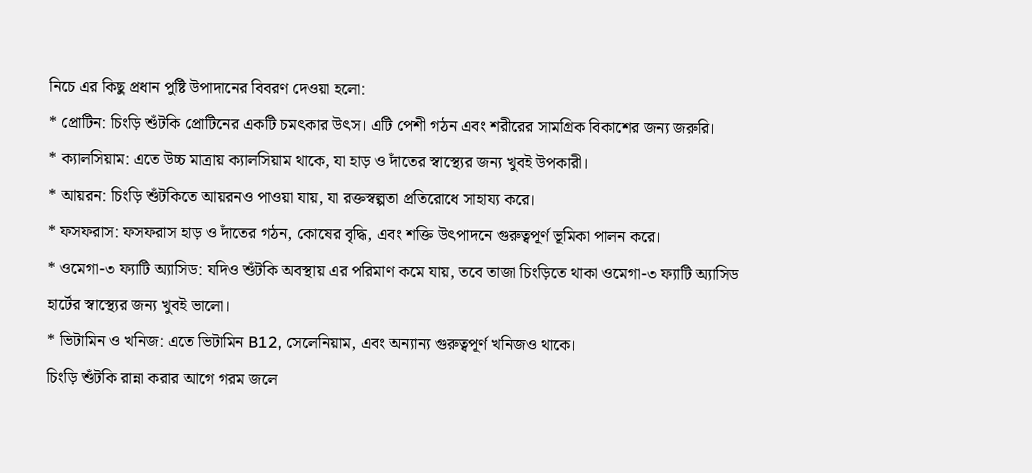নিচে এর কিছু প্রধান পুষ্টি উপাদানের বিবরণ দেওয়া হলো:
* প্রোটিন: চিংড়ি শুঁটকি প্রোটিনের একটি চমৎকার উৎস। এটি পেশী গঠন এবং শরীরের সামগ্রিক বিকাশের জন্য জরুরি।
* ক্যালসিয়াম: এতে উচ্চ মাত্রায় ক্যালসিয়াম থাকে, যা হাড় ও দাঁতের স্বাস্থ্যের জন্য খুবই উপকারী।
* আয়রন: চিংড়ি শুঁটকিতে আয়রনও পাওয়া যায়, যা রক্তস্বল্পতা প্রতিরোধে সাহায্য করে।
* ফসফরাস: ফসফরাস হাড় ও দাঁতের গঠন, কোষের বৃদ্ধি, এবং শক্তি উৎপাদনে গুরুত্বপূর্ণ ভূমিকা পালন করে।
* ওমেগা-৩ ফ্যাটি অ্যাসিড: যদিও শুঁটকি অবস্থায় এর পরিমাণ কমে যায়, তবে তাজা চিংড়িতে থাকা ওমেগা-৩ ফ্যাটি অ্যাসিড হার্টের স্বাস্থ্যের জন্য খুবই ভালো।
* ভিটামিন ও খনিজ: এতে ভিটামিন B12, সেলেনিয়াম, এবং অন্যান্য গুরুত্বপূর্ণ খনিজও থাকে।
চিংড়ি শুঁটকি রান্না করার আগে গরম জলে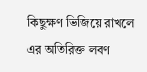কিছুক্ষণ ভিজিয়ে রাখলে এর অতিরিক্ত লবণ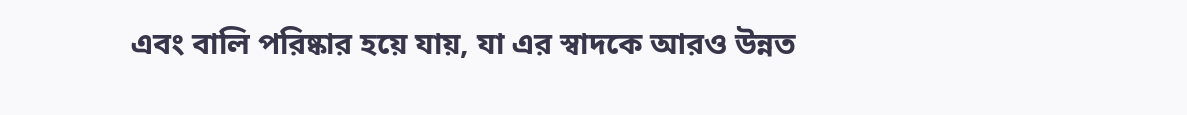এবং বালি পরিষ্কার হয়ে যায়, যা এর স্বাদকে আরও উন্নত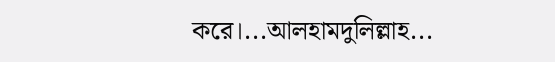করে।...আলহামদুলিল্লাহ...